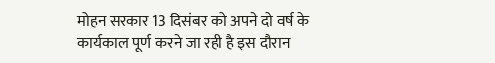मोहन सरकार 13 दिसंबर को अपने दो वर्ष के कार्यकाल पूर्ण करने जा रही है इस दौरान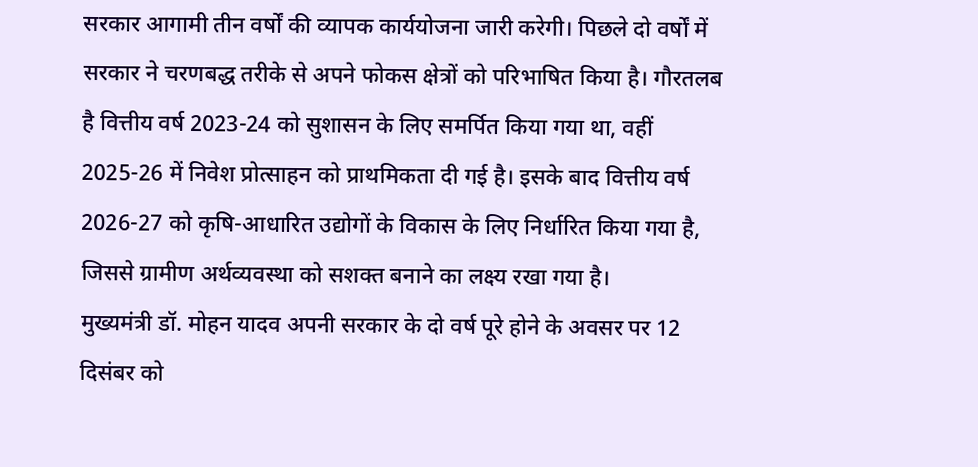सरकार आगामी तीन वर्षों की व्यापक कार्ययोजना जारी करेगी। पिछले दो वर्षों में सरकार ने चरणबद्ध तरीके से अपने फोकस क्षेत्रों को परिभाषित किया है। गौरतलब है वित्तीय वर्ष 2023-24 को सुशासन के लिए समर्पित किया गया था, वहीं 2025-26 में निवेश प्रोत्साहन को प्राथमिकता दी गई है। इसके बाद वित्तीय वर्ष 2026-27 को कृषि-आधारित उद्योगों के विकास के लिए निर्धारित किया गया है, जिससे ग्रामीण अर्थव्यवस्था को सशक्त बनाने का लक्ष्य रखा गया है।
मुख्यमंत्री डॉ. मोहन यादव अपनी सरकार के दो वर्ष पूरे होने के अवसर पर 12 दिसंबर को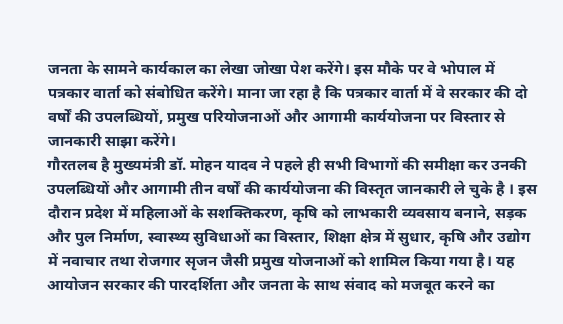जनता के सामने कार्यकाल का लेखा जोखा पेश करेंगे। इस मौके पर वे भोपाल में पत्रकार वार्ता को संबोधित करेंगे। माना जा रहा है कि पत्रकार वार्ता में वे सरकार की दो वर्षों की उपलब्धियों, प्रमुख परियोजनाओं और आगामी कार्ययोजना पर विस्तार से जानकारी साझा करेंगे।
गौरतलब है मुख्यमंत्री डॉ. मोहन यादव ने पहले ही सभी विभागों की समीक्षा कर उनकी उपलब्धियों और आगामी तीन वर्षों की कार्ययोजना की विस्तृत जानकारी ले चुके है । इस दौरान प्रदेश में महिलाओं के सशक्तिकरण, कृषि को लाभकारी व्यवसाय बनाने, सड़क और पुल निर्माण, स्वास्थ्य सुविधाओं का विस्तार, शिक्षा क्षेत्र में सुधार, कृषि और उद्योग में नवाचार तथा रोजगार सृजन जैसी प्रमुख योजनाओं को शामिल किया गया है। यह आयोजन सरकार की पारदर्शिता और जनता के साथ संवाद को मजबूत करने का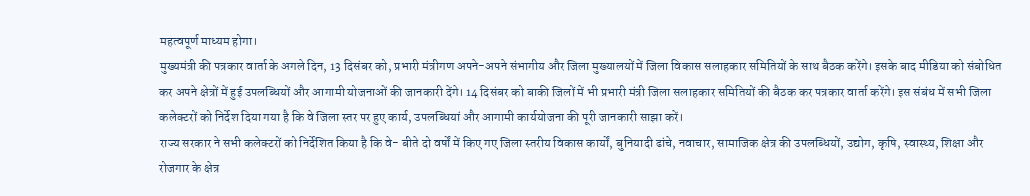महत्वपूर्ण माध्यम होगा।
मुख्यमंत्री की पत्रकार वार्ता के अगले दिन, 13 दिसंबर को, प्रभारी मंत्रीगण अपने-अपने संभागीय और जिला मुख्यालयों में जिला विकास सलाहकार समितियों के साथ बैठक करेंगे। इसके बाद मीडिया को संबोधित कर अपने क्षेत्रों में हुई उपलब्धियों और आगामी योजनाओं की जानकारी देंगे। 14 दिसंबर को बाकी जिलों में भी प्रभारी मंत्री जिला सलाहकार समितियों की बैठक कर पत्रकार वार्ता करेंगे। इस संबंध में सभी जिला कलेक्टरों को निर्देश दिया गया है कि वे जिला स्तर पर हुए कार्य, उपलब्धियां और आगामी कार्ययोजना की पूरी जानकारी साझा करें।
राज्य सरकार ने सभी कलेक्टरों को निर्देशित किया है कि वे- बीते दो वर्षों में किए गए जिला स्तरीय विकास कार्यों, बुनियादी ढांचे, नवाचार, सामाजिक क्षेत्र की उपलब्धियों, उद्योग, कृषि, स्वास्थ्य, शिक्षा और रोजगार के क्षेत्र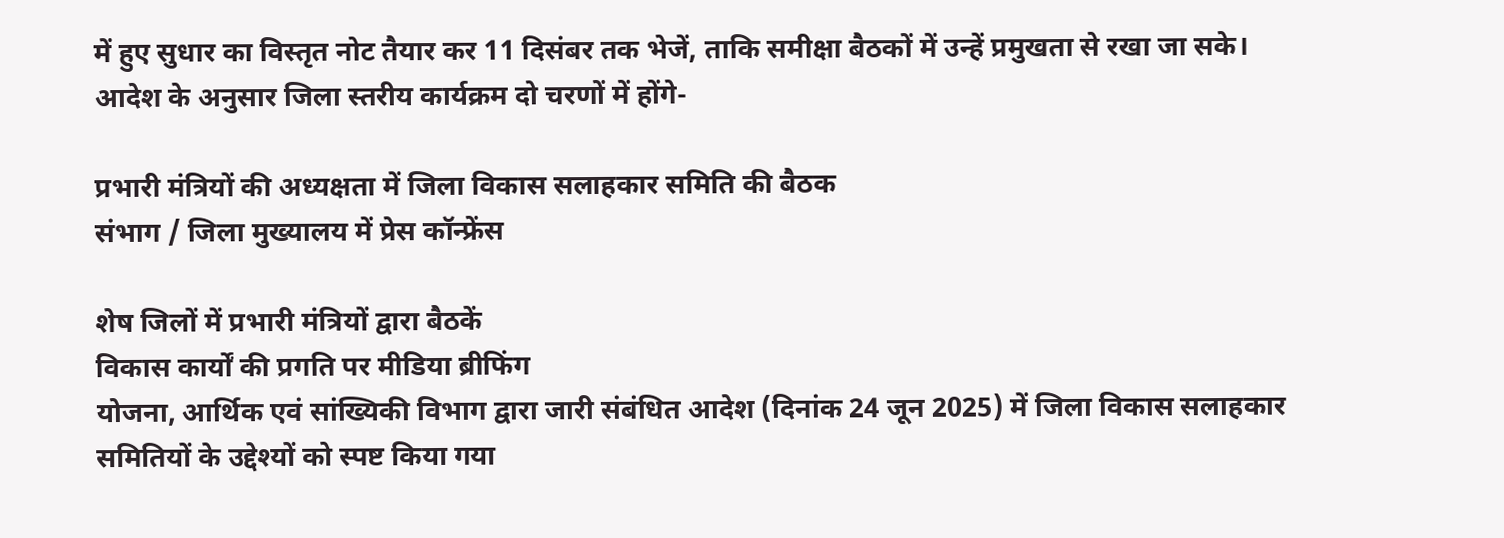में हुए सुधार का विस्तृत नोट तैयार कर 11 दिसंबर तक भेजें, ताकि समीक्षा बैठकों में उन्हें प्रमुखता से रखा जा सके।
आदेश के अनुसार जिला स्तरीय कार्यक्रम दो चरणों में होंगे-

प्रभारी मंत्रियों की अध्यक्षता में जिला विकास सलाहकार समिति की बैठक
संभाग / जिला मुख्यालय में प्रेस कॉन्फ्रेंस

शेष जिलों में प्रभारी मंत्रियों द्वारा बैठकें
विकास कार्यों की प्रगति पर मीडिया ब्रीफिंग
योजना, आर्थिक एवं सांख्यिकी विभाग द्वारा जारी संबंधित आदेश (दिनांक 24 जून 2025) में जिला विकास सलाहकार समितियों के उद्देश्यों को स्पष्ट किया गया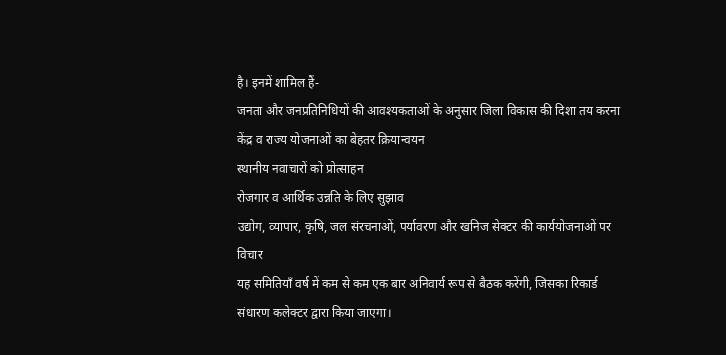है। इनमें शामिल हैं-
जनता और जनप्रतिनिधियों की आवश्यकताओं के अनुसार जिला विकास की दिशा तय करना
केंद्र व राज्य योजनाओं का बेहतर क्रियान्वयन
स्थानीय नवाचारों को प्रोत्साहन
रोजगार व आर्थिक उन्नति के लिए सुझाव
उद्योग, व्यापार, कृषि, जल संरचनाओं, पर्यावरण और खनिज सेक्टर की कार्ययोजनाओं पर विचार
यह समितियाँ वर्ष में कम से कम एक बार अनिवार्य रूप से बैठक करेंगी, जिसका रिकार्ड संधारण कलेक्टर द्वारा किया जाएगा।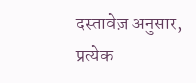दस्तावेज़ अनुसार, प्रत्येक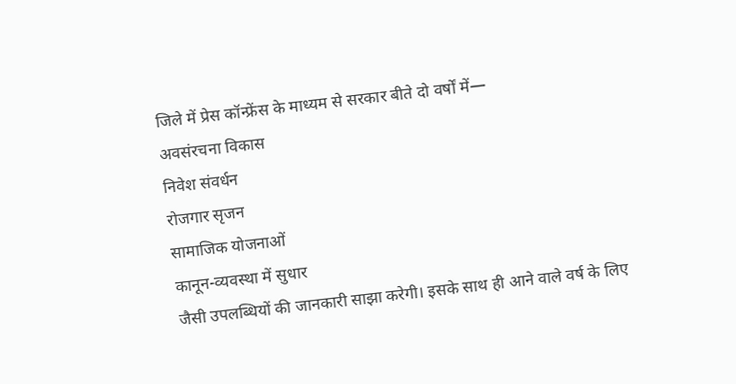जिले में प्रेस कॉन्फ्रेंस के माध्यम से सरकार बीते दो वर्षों में—
अवसंरचना विकास
निवेश संवर्धन
रोजगार सृजन
सामाजिक योजनाओं
कानून-व्यवस्था में सुधार
जैसी उपलब्धियों की जानकारी साझा करेगी। इसके साथ ही आने वाले वर्ष के लिए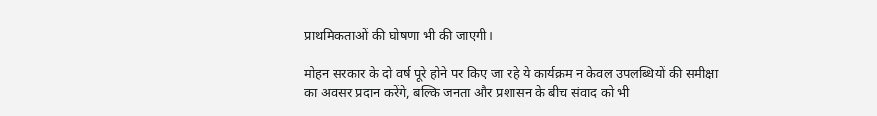प्राथमिकताओं की घोषणा भी की जाएगी।

मोहन सरकार के दो वर्ष पूरे होने पर किए जा रहे ये कार्यक्रम न केवल उपलब्धियों की समीक्षा का अवसर प्रदान करेंगे, बल्कि जनता और प्रशासन के बीच संवाद को भी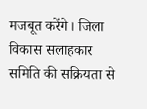मजबूत करेंगे। जिला विकास सलाहकार समिति की सक्रियता से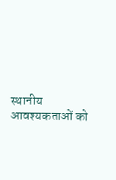स्थानीय आवश्यकताओं को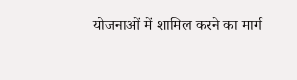योजनाओं में शामिल करने का मार्ग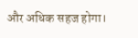और अधिक सहज होगा।